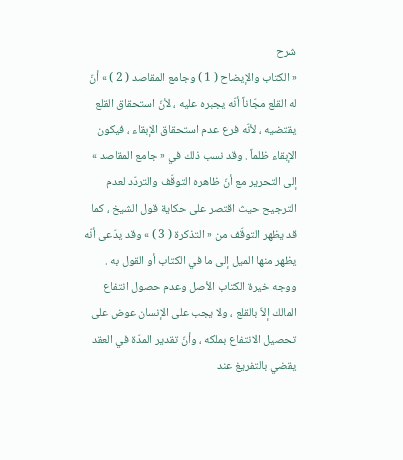شرح
« الكتاب والإيضاح ( 1 ) وجامع المقاصد ( 2 ) » أنّ له القلع مجّاناً أنّه يجبره عليه ، لأنّ استحقاق القلع يقتضيه ، لأنّه فرع عدم استحقاق الإبقاء ، فيكون الإبقاء ظلماً . وقد نسب ذلك في « جامع المقاصد » إلى التحرير مع أنّ ظاهره التوقّف والتردّد لعدم الترجيح حيث اقتصر على حكاية قول الشيخ ، كما قد يظهر التوقّف من « التذكرة ( 3 ) » وقد يدّعى أنّه يظهر منها الميل إلى ما في الكتاب أو القول به .
ووجه خيرة الكتاب الأصل وعدم حصول انتفاع المالك إلاّ بالقلع ، ولا يجب على الإنسان عوض على تحصيل الانتفاع بملكه ، وأنّ تقدير المدّة في العقد
يقضي بالتفريغ عند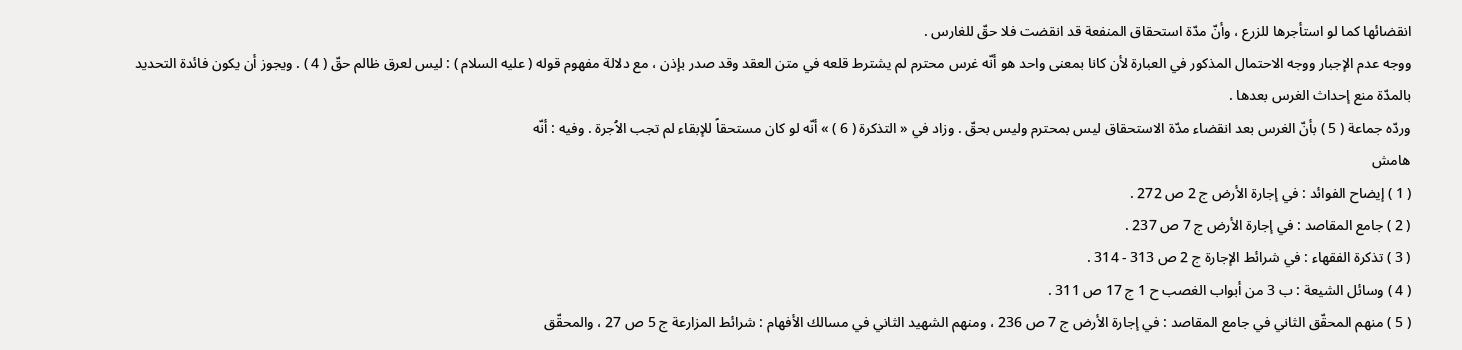انقضائها كما لو استأجرها للزرع ، وأنّ مدّة استحقاق المنفعة قد انقضت فلا حقّ للغارس .
ووجه عدم الإجبار ووجه الاحتمال المذكور في العبارة لأن كانا بمعنى واحد هو أنّه غرس محترم لم يشترط قلعه في متن العقد وقد صدر بإذن ، مع دلالة مفهوم قوله ( عليه السلام ) : ليس لعرق ظالم حقّ ( 4 ) . ويجوز أن يكون فائدة التحديد بالمدّة منع إحداث الغرس بعدها .
وردّه جماعة ( 5 ) بأنّ الغرس بعد انقضاء مدّة الاستحقاق ليس بمحترم وليس بحقّ . وزاد في « التذكرة ( 6 ) » أنّه لو كان مستحقاً للإبقاء لم تجب الاُجرة . وفيه : أنّه
هامش
( 1 ) إيضاح الفوائد : في إجارة الأرض ج 2 ص 272 .
( 2 ) جامع المقاصد : في إجارة الأرض ج 7 ص 237 .
( 3 ) تذكرة الفقهاء : في شرائط الإجارة ج 2 ص 313 - 314 .
( 4 ) وسائل الشيعة : ب 3 من أبواب الغصب ح 1 ج 17 ص 311 .
( 5 ) منهم المحقّق الثاني في جامع المقاصد : في إجارة الأرض ج 7 ص 236 ، ومنهم الشهيد الثاني في مسالك الأفهام : شرائط المزارعة ج 5 ص 27 ، والمحقّق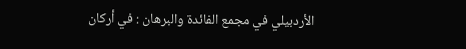الأردبيلي في مجمع الفائدة والبرهان : في أركان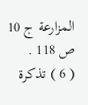المزارعة ج 10 ص 118 .
( 6 ) تذكرة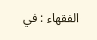الفقهاء : في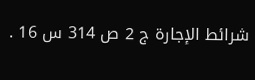شرائط الإجارة ج 2 ص 314 س 16 .